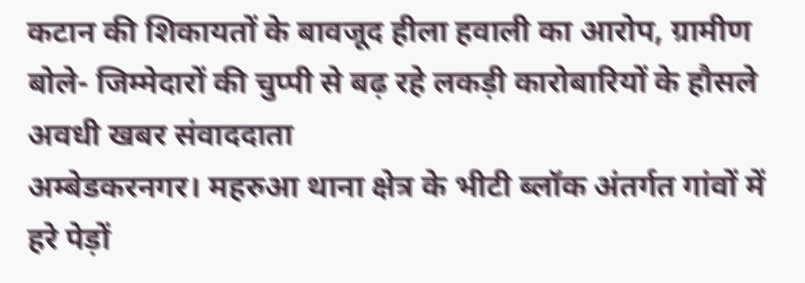कटान की शिकायतों के बावजूद हीला हवाली का आरोप, ग्रामीण बोले- जिम्मेदारों की चुप्पी से बढ़ रहे लकड़ी कारोबारियों के हौसले
अवधी खबर संवाददाता
अम्बेडकरनगर। महरुआ थाना क्षेत्र के भीटी ब्लॉक अंतर्गत गांवों में हरे पेड़ों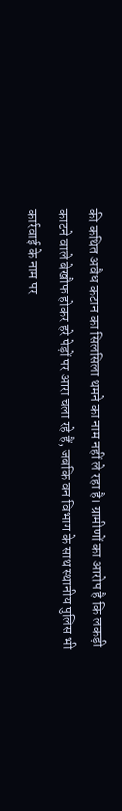की कथित अवैध कटान का सिलसिला थमने का नाम नहीं ले रहा है। ग्रामीणों का आरोप है कि लकड़ी काटने वाले बेखौफ होकर हरे पेड़ों पर आरा चला रहे हैं, जबकि वन विभाग के साथ स्थानीय पुलिस भी कार्रवाई के नाम पर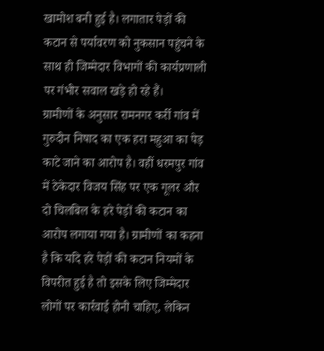खामोश बनी हुई है। लगातार पेड़ों की कटान से पर्यावरण को नुकसान पहुंचने के साथ ही जिम्मेदार विभागों की कार्यप्रणाली पर गंभीर सवाल खड़े हो रहे हैं।
ग्रामीणों के अनुसार रामनगर कर्री गांव में गुरुदीन निषाद का एक हरा महुआ का पेड़ काटे जाने का आरोप है। वहीं धरमपुर गांव में ठेकेदार विजय सिंह पर एक गूलर और दो चिलबिल के हरे पेड़ों की कटान का आरोप लगाया गया है। ग्रामीणों का कहना है कि यदि हरे पेड़ों की कटान नियमों के विपरीत हुई है तो इसके लिए जिम्मेदार लोगों पर कार्रवाई होनी चाहिए, लेकिन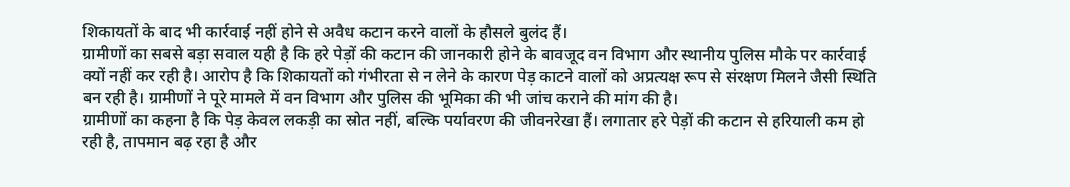शिकायतों के बाद भी कार्रवाई नहीं होने से अवैध कटान करने वालों के हौसले बुलंद हैं।
ग्रामीणों का सबसे बड़ा सवाल यही है कि हरे पेड़ों की कटान की जानकारी होने के बावजूद वन विभाग और स्थानीय पुलिस मौके पर कार्रवाई क्यों नहीं कर रही है। आरोप है कि शिकायतों को गंभीरता से न लेने के कारण पेड़ काटने वालों को अप्रत्यक्ष रूप से संरक्षण मिलने जैसी स्थिति बन रही है। ग्रामीणों ने पूरे मामले में वन विभाग और पुलिस की भूमिका की भी जांच कराने की मांग की है।
ग्रामीणों का कहना है कि पेड़ केवल लकड़ी का स्रोत नहीं, बल्कि पर्यावरण की जीवनरेखा हैं। लगातार हरे पेड़ों की कटान से हरियाली कम हो रही है, तापमान बढ़ रहा है और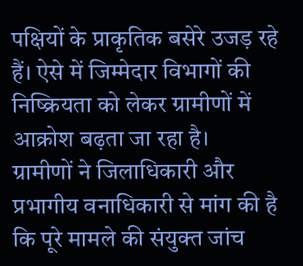पक्षियों के प्राकृतिक बसेरे उजड़ रहे हैं। ऐसे में जिम्मेदार विभागों की निष्क्रियता को लेकर ग्रामीणों में आक्रोश बढ़ता जा रहा है।
ग्रामीणों ने जिलाधिकारी और प्रभागीय वनाधिकारी से मांग की है कि पूरे मामले की संयुक्त जांच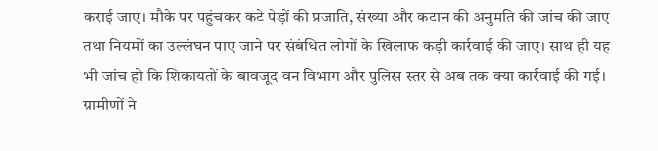कराई जाए। मौके पर पहुंचकर कटे पेड़ों की प्रजाति, संख्या और कटान की अनुमति की जांच की जाए तथा नियमों का उल्लंघन पाए जाने पर संबंधित लोगों के खिलाफ कड़ी कार्रवाई की जाए। साथ ही यह भी जांच हो कि शिकायतों के बावजूद वन विभाग और पुलिस स्तर से अब तक क्या कार्रवाई की गई।
ग्रामीणों ने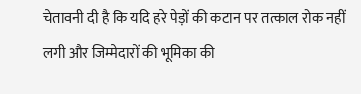चेतावनी दी है कि यदि हरे पेड़ों की कटान पर तत्काल रोक नहीं लगी और जिम्मेदारों की भूमिका की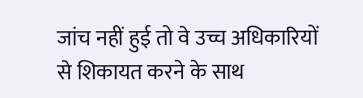जांच नहीं हुई तो वे उच्च अधिकारियों से शिकायत करने के साथ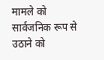मामले को सार्वजनिक रूप से उठाने को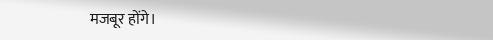मजबूर होंगे।